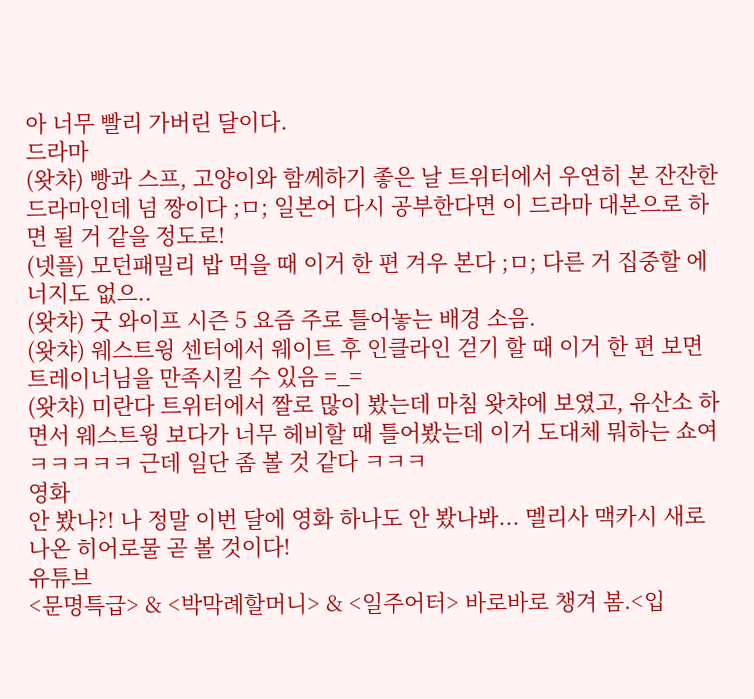아 너무 빨리 가버린 달이다.
드라마
(왓챠) 빵과 스프, 고양이와 함께하기 좋은 날 트위터에서 우연히 본 잔잔한 드라마인데 넘 짱이다 ;ㅁ; 일본어 다시 공부한다면 이 드라마 대본으로 하면 될 거 같을 정도로!
(넷플) 모던패밀리 밥 먹을 때 이거 한 편 겨우 본다 ;ㅁ; 다른 거 집중할 에너지도 없으..
(왓챠) 굿 와이프 시즌 5 요즘 주로 틀어놓는 배경 소음.
(왓챠) 웨스트윙 센터에서 웨이트 후 인클라인 걷기 할 때 이거 한 편 보면 트레이너님을 만족시킬 수 있음 =_=
(왓챠) 미란다 트위터에서 짤로 많이 봤는데 마침 왓챠에 보였고, 유산소 하면서 웨스트윙 보다가 너무 헤비할 때 틀어봤는데 이거 도대체 뭐하는 쇼여ㅋㅋㅋㅋㅋ 근데 일단 좀 볼 것 같다 ㅋㅋㅋ
영화
안 봤나?! 나 정말 이번 달에 영화 하나도 안 봤나봐... 멜리사 맥카시 새로 나온 히어로물 곧 볼 것이다!
유튜브
<문명특급> & <박막례할머니> & <일주어터> 바로바로 챙겨 봄.<입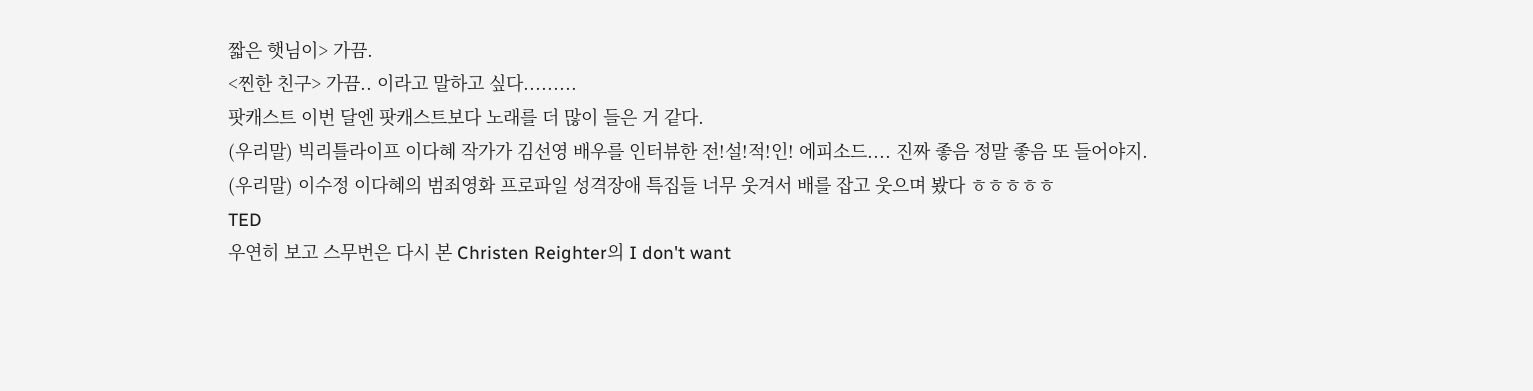짧은 햇님이> 가끔.
<찐한 친구> 가끔.. 이라고 말하고 싶다.........
팟캐스트 이번 달엔 팟캐스트보다 노래를 더 많이 들은 거 같다.
(우리말) 빅리틀라이프 이다혜 작가가 김선영 배우를 인터뷰한 전!설!적!인! 에피소드.... 진짜 좋음 정말 좋음 또 들어야지.
(우리말) 이수정 이다혜의 범죄영화 프로파일 성격장애 특집들 너무 웃겨서 배를 잡고 웃으며 봤다 ㅎㅎㅎㅎㅎ
TED
우연히 보고 스무번은 다시 본 Christen Reighter의 I don't want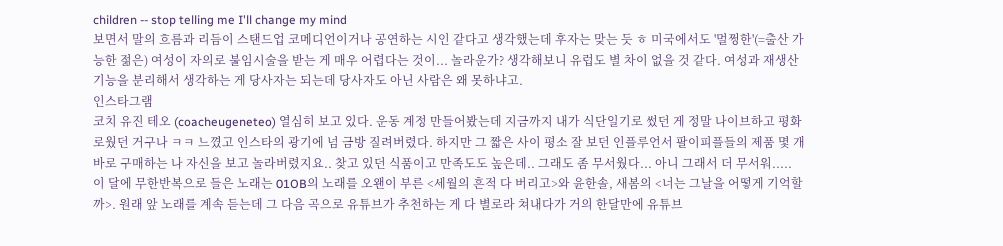children -- stop telling me I'll change my mind
보면서 말의 흐름과 리듬이 스탠드업 코메디언이거나 공연하는 시인 같다고 생각했는데 후자는 맞는 듯 ㅎ 미국에서도 '멀쩡한'(=출산 가능한 젊은) 여성이 자의로 불임시술을 받는 게 매우 어렵다는 것이... 놀라운가? 생각해보니 유럽도 별 차이 없을 것 같다. 여성과 재생산 기능을 분리해서 생각하는 게 당사자는 되는데 당사자도 아닌 사람은 왜 못하냐고.
인스타그램
코치 유진 테오 (coacheugeneteo) 열심히 보고 있다. 운동 계정 만들어봤는데 지금까지 내가 식단일기로 썼던 게 정말 나이브하고 평화로웠던 거구나 ㅋㅋ 느꼈고 인스타의 광기에 넘 금방 질려버렸다. 하지만 그 짧은 사이 평소 잘 보던 인플루언서 팔이피플들의 제품 몇 개 바로 구매하는 나 자신을 보고 놀라버렸지요.. 찾고 있던 식품이고 만족도도 높은데.. 그래도 좀 무서웠다... 아니 그래서 더 무서워.....
이 달에 무한반복으로 들은 노래는 01OB의 노래를 오왠이 부른 <세월의 흔적 다 버리고>와 윤한솔, 새봄의 <너는 그날을 어떻게 기억할까>. 원래 앞 노래를 계속 듣는데 그 다음 곡으로 유튜브가 추천하는 게 다 별로라 쳐내다가 거의 한달만에 유튜브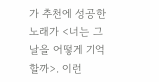가 추천에 성공한 노래가 <너는 그날을 어떻게 기억할까>. 이런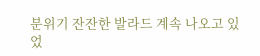분위기 잔잔한 발라드 계속 나오고 있었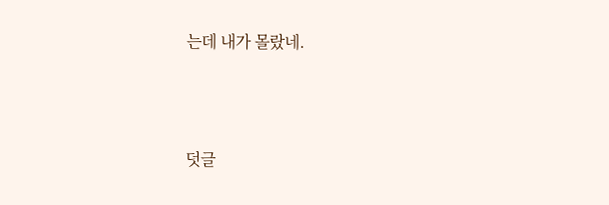는데 내가 몰랐네.



덧글